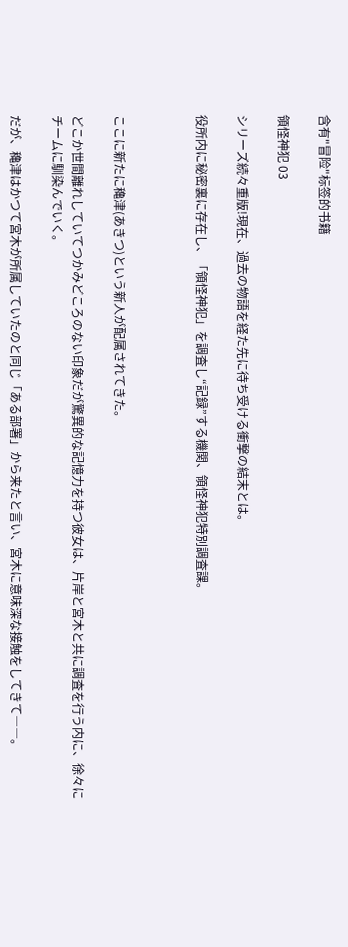含有"冒险"标签的书籍

領怪神犯 03

シリーズ続々重版!現在、過去の物語を経た先に待ち受ける衝撃の結末とは。

役所内に秘密裏に存在し、「領怪神犯」を調査し“記録”する機関、領怪神犯特別調査課。



ここに新たに穐津(あきつ)という新人が配属されてきた。

どこか世間離れしていてつかみどころのない印象だが驚異的な記憶力を持つ彼女は、片岸と宮木と共に調査を行う内に、徐々にチームに馴染んでいく。

だが、穐津はかつて宮木が所属していたのと同じ「ある部署」から来たと言い、宮木に意味深な接触をしてきて――。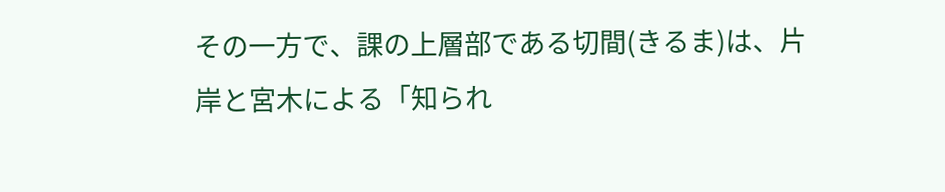その一方で、課の上層部である切間(きるま)は、片岸と宮木による「知られ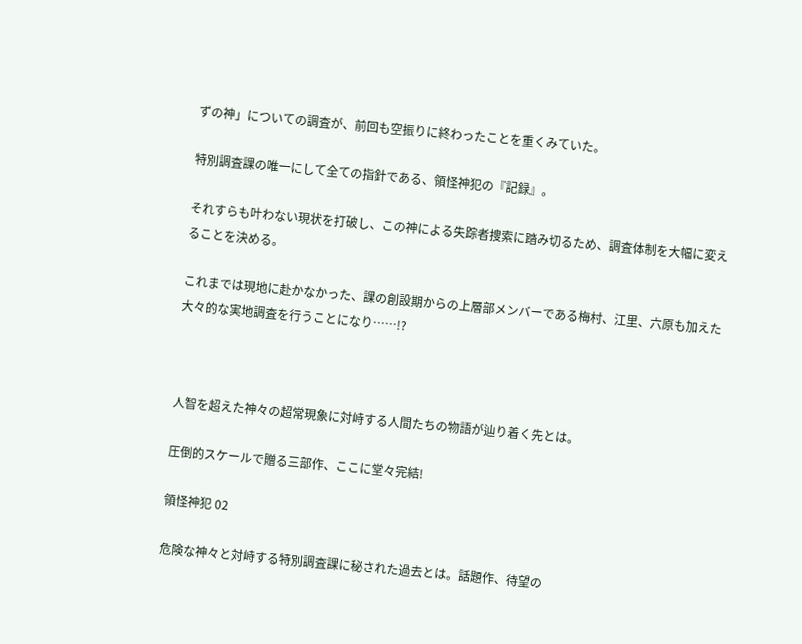ずの神」についての調査が、前回も空振りに終わったことを重くみていた。

特別調査課の唯一にして全ての指針である、領怪神犯の『記録』。

それすらも叶わない現状を打破し、この神による失踪者捜索に踏み切るため、調査体制を大幅に変えることを決める。

これまでは現地に赴かなかった、課の創設期からの上層部メンバーである梅村、江里、六原も加えた大々的な実地調査を行うことになり……!?



人智を超えた神々の超常現象に対峙する人間たちの物語が辿り着く先とは。

圧倒的スケールで贈る三部作、ここに堂々完結!

領怪神犯 02

危険な神々と対峙する特別調査課に秘された過去とは。話題作、待望の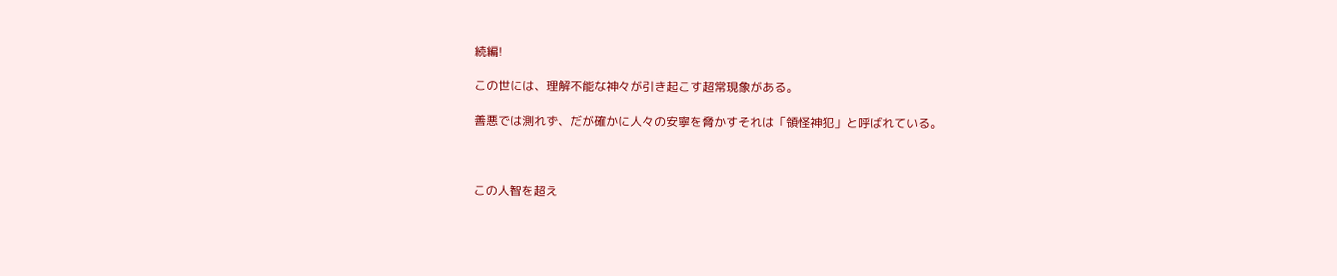続編!

この世には、理解不能な神々が引き起こす超常現象がある。

善悪では測れず、だが確かに人々の安寧を脅かすそれは「領怪神犯」と呼ばれている。



この人智を超え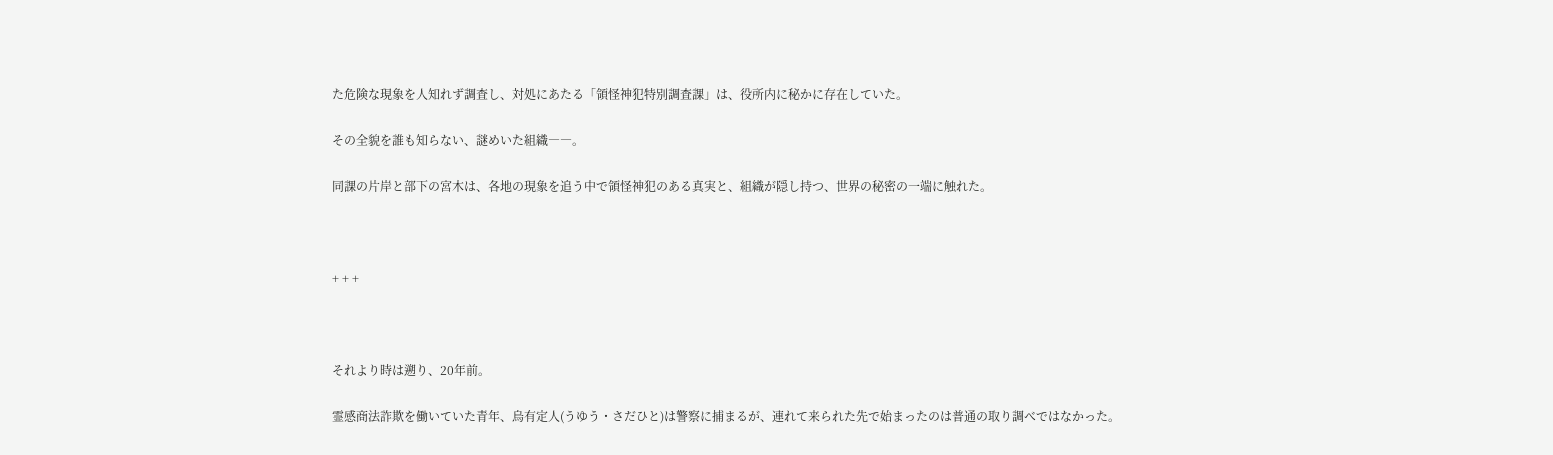た危険な現象を人知れず調査し、対処にあたる「領怪神犯特別調査課」は、役所内に秘かに存在していた。

その全貌を誰も知らない、謎めいた組織――。

同課の片岸と部下の宮木は、各地の現象を追う中で領怪神犯のある真実と、組織が隠し持つ、世界の秘密の一端に触れた。



+ + +



それより時は遡り、20年前。

霊感商法詐欺を働いていた青年、烏有定人(うゆう・さだひと)は警察に捕まるが、連れて来られた先で始まったのは普通の取り調べではなかった。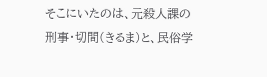そこにいたのは、元殺人課の刑事・切間(きるま)と、民俗学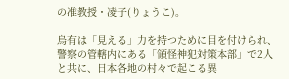の准教授・凌子(りょうこ)。

烏有は「見える」力を持つために目を付けられ、警察の管轄内にある「領怪神犯対策本部」で2人と共に、日本各地の村々で起こる異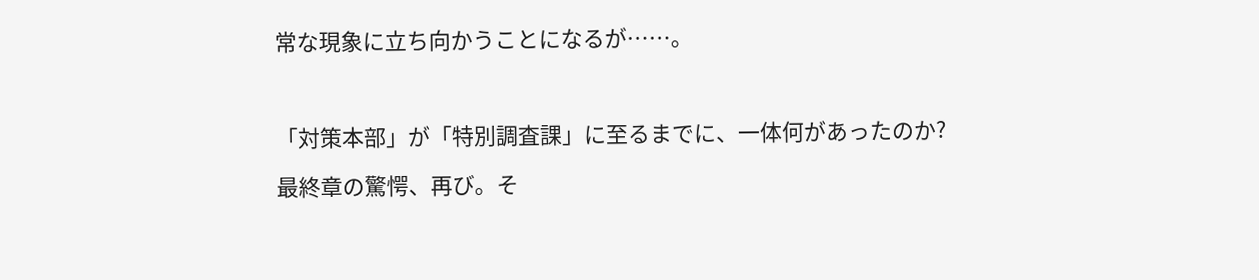常な現象に立ち向かうことになるが……。



「対策本部」が「特別調査課」に至るまでに、一体何があったのか?

最終章の驚愕、再び。そ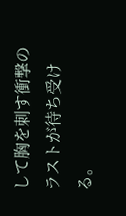して胸を刺す衝撃のラストが待ち受ける。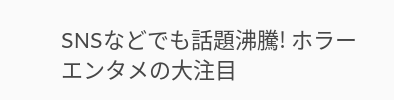SNSなどでも話題沸騰! ホラーエンタメの大注目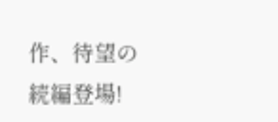作、待望の続編登場!